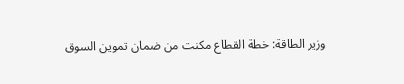وزير الطاقة: خطة القطاع مكنت من ضمان تموين السوق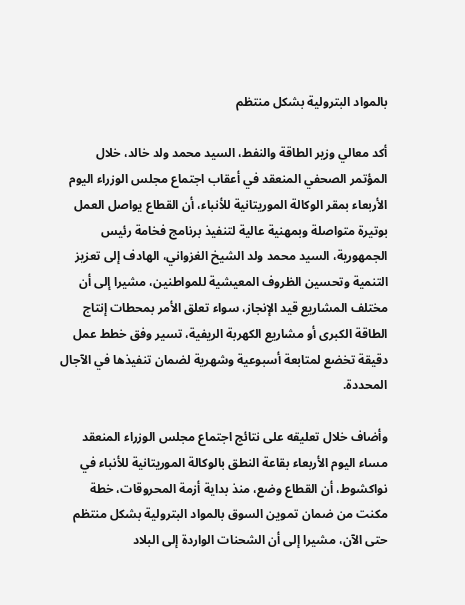بالمواد البترولية بشكل منتظم

أكد معالي وزير الطاقة والنفط، السيد محمد ولد خالد، خلال المؤتمر الصحفي المنعقد في أعقاب اجتماع مجلس الوزراء اليوم الأربعاء بمقر الوكالة الموريتانية للأنباء، أن القطاع يواصل العمل بوتيرة متواصلة وبمهنية عالية لتنفيذ برنامج فخامة رئيس الجمهورية، السيد محمد ولد الشيخ الغزواني، الهادف إلى تعزيز التنمية وتحسين الظروف المعيشية للمواطنين، مشيرا إلى أن مختلف المشاريع قيد الإنجاز، سواء تعلق الأمر بمحطات إنتاج الطاقة الكبرى أو مشاريع الكهربة الريفية، تسير وفق خطط عمل دقيقة تخضع لمتابعة أسبوعية وشهرية لضمان تنفيذها في الآجال المحددة.

وأضاف خلال تعليقه على نتائج اجتماع مجلس الوزراء المنعقد مساء اليوم الأربعاء بقاعة النطق بالوكالة الموريتانية للأنباء في نواكشوط، أن القطاع وضع، منذ بداية أزمة المحروقات، خطة مكنت من ضمان تموين السوق بالمواد البترولية بشكل منتظم حتى الآن، مشيرا إلى أن الشحنات الواردة إلى البلاد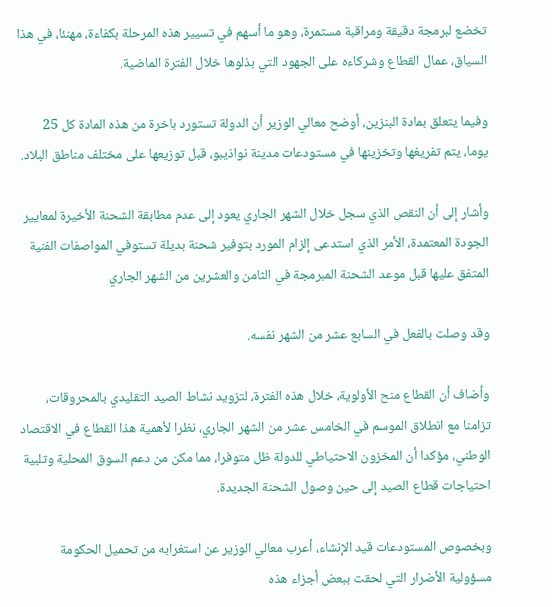تخضع لبرمجة دقيقة ومراقبة مستمرة، وهو ما أسهم في تسيير هذه المرحلة بكفاءة، مهنئا، في هذا السياق، عمال القطاع وشركاءه على الجهود التي بذلوها خلال الفترة الماضية.

وفيما يتعلق بمادة البنزين، أوضح معالي الوزير أن الدولة تستورد باخرة من هذه المادة كل 25 يوما، يتم تفريغها وتخزينها في مستودعات مدينة نواذيبو، قبل توزيعها على مختلف مناطق البلاد.

وأشار إلى أن النقص الذي سجل خلال الشهر الجاري يعود إلى عدم مطابقة الشحنة الأخيرة لمعايير الجودة المعتمدة، الأمر الذي استدعى إلزام المورد بتوفير شحنة بديلة تستوفي المواصفات الفنية المتفق عليها قبل موعد الشحنة المبرمجة في الثامن والعشرين من الشهر الجاري

وقد وصلت بالفعل في السابع عشر من الشهر نفسه.

وأضاف أن القطاع منح الأولوية، خلال هذه الفترة، لتزويد نشاط الصيد التقليدي بالمحروقات، تزامنا مع انطلاق الموسم في الخامس عشر من الشهر الجاري، نظرا لأهمية هذا القطاع في الاقتصاد الوطني، مؤكدا أن المخزون الاحتياطي للدولة ظل متوفرا، مما مكن من دعم السوق المحلية وتلبية احتياجات قطاع الصيد إلى حين وصول الشحنة الجديدة.

وبخصوص المستودعات قيد الإنشاء، أعرب معالي الوزير عن استغرابه من تحميل الحكومة مسؤولية الأضرار التي لحقت ببعض أجزاء هذه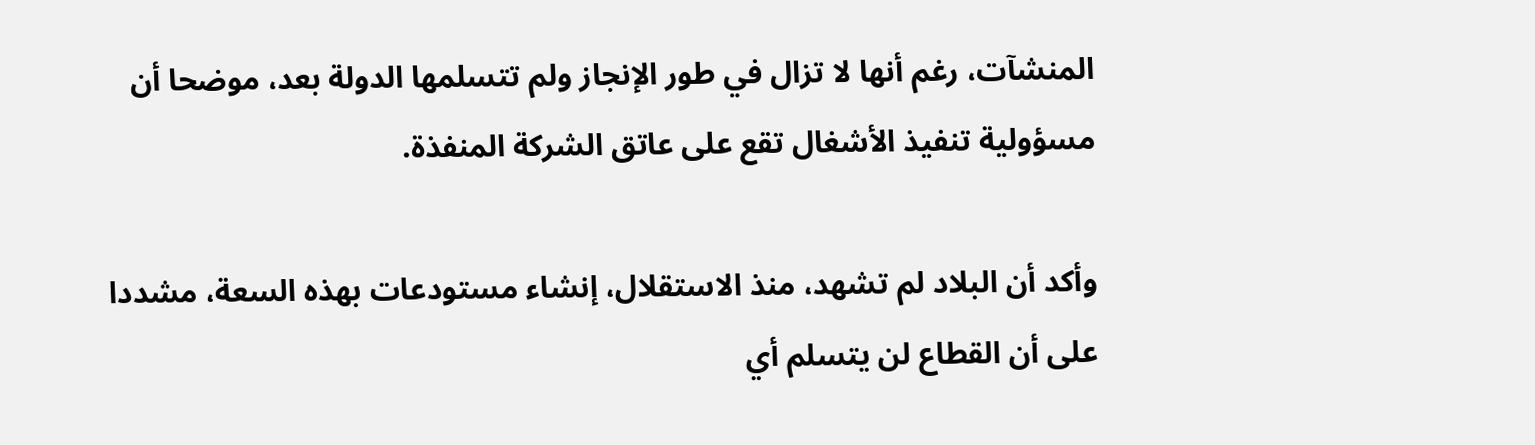المنشآت، رغم أنها لا تزال في طور الإنجاز ولم تتسلمها الدولة بعد، موضحا أن مسؤولية تنفيذ الأشغال تقع على عاتق الشركة المنفذة.

وأكد أن البلاد لم تشهد، منذ الاستقلال، إنشاء مستودعات بهذه السعة، مشددا على أن القطاع لن يتسلم أي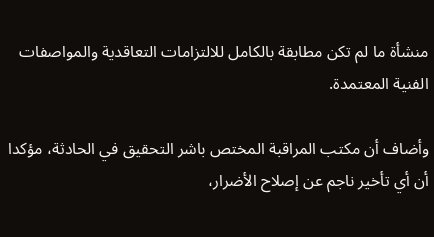منشأة ما لم تكن مطابقة بالكامل للالتزامات التعاقدية والمواصفات الفنية المعتمدة.

وأضاف أن مكتب المراقبة المختص باشر التحقيق في الحادثة، مؤكدا أن أي تأخير ناجم عن إصلاح الأضرار،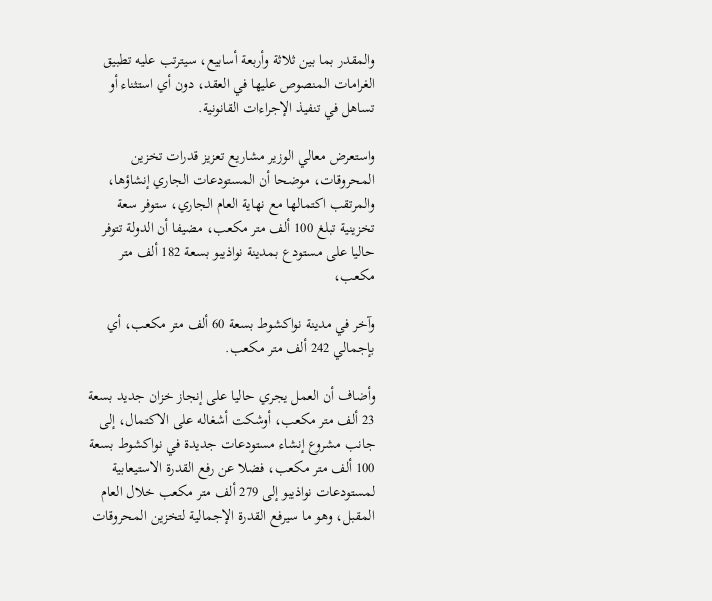والمقدر بما بين ثلاثة وأربعة أسابيع، سيترتب عليه تطبيق الغرامات المنصوص عليها في العقد، دون أي استثناء أو تساهل في تنفيذ الإجراءات القانونية.

واستعرض معالي الوزير مشاريع تعزيز قدرات تخزين المحروقات، موضحا أن المستودعات الجاري إنشاؤها، والمرتقب اكتمالها مع نهاية العام الجاري، ستوفر سعة تخزينية تبلغ 100 ألف متر مكعب، مضيفا أن الدولة تتوفر حاليا على مستودع بمدينة نواذيبو بسعة 182 ألف متر مكعب،

وآخر في مدينة نواكشوط بسعة 60 ألف متر مكعب، أي بإجمالي 242 ألف متر مكعب.

وأضاف أن العمل يجري حاليا على إنجاز خزان جديد بسعة 23 ألف متر مكعب، أوشكت أشغاله على الاكتمال، إلى جانب مشروع إنشاء مستودعات جديدة في نواكشوط بسعة 100 ألف متر مكعب، فضلا عن رفع القدرة الاستيعابية لمستودعات نواذيبو إلى 279 ألف متر مكعب خلال العام المقبل، وهو ما سيرفع القدرة الإجمالية لتخزين المحروقات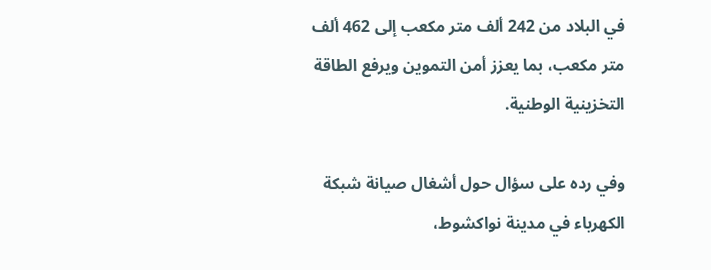في البلاد من 242 ألف متر مكعب إلى 462 ألف متر مكعب، بما يعزز أمن التموين ويرفع الطاقة التخزينية الوطنية.

وفي رده على سؤال حول أشغال صيانة شبكة الكهرباء في مدينة نواكشوط،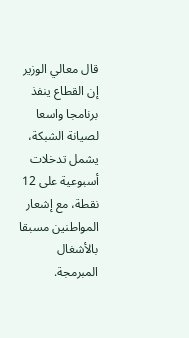قال معالي الوزير إن القطاع ينفذ برنامجا واسعا لصيانة الشبكة، يشمل تدخلات أسبوعية على 12 نقطة، مع إشعار المواطنين مسبقا بالأشغال المبرمجة.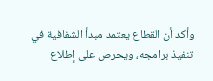وأكد أن القطاع يعتمد مبدأ الشفافية في تنفيذ برامجه، ويحرص على إطلاع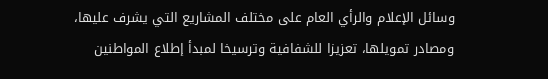وسائل الإعلام والرأي العام على مختلف المشاريع التي يشرف عليها، ومصادر تمويلها، تعزيزا للشفافية وترسيخا لمبدأ إطلاع المواطنين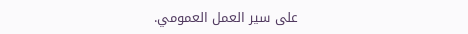على سير العمل العمومي.